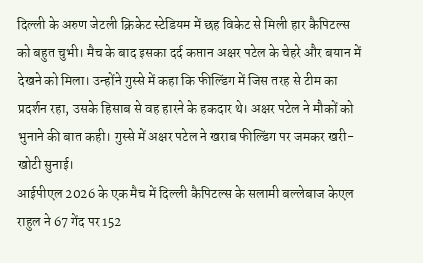दिल्ली के अरुण जेटली क्रिकेट स्टेडियम में छह विकेट से मिली हार कैपिटल्स को बहुत चुभी। मैच के बाद इसका दर्द कप्तान अक्षर पटेल के चेहरे और बयान में देखने को मिला। उन्होंने गुस्से में कहा कि फील्डिंग में जिस तरह से टीम का प्रदर्शन रहा, उसके हिसाब से वह हारने के हकदार थे। अक्षर पटेल ने मौकों को भुनाने की बात कही। गुस्से में अक्षर पटेल ने खराब फील्डिंग पर जमकर खरी-खोटी सुनाई।
आईपीएल 2026 के एक मैच में दिल्ली कैपिटल्स के सलामी बल्लेबाज केएल राहुल ने 67 गेंद पर 152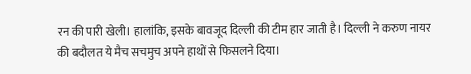रन की पारी खेली। हालांकि, इसके बावजूद दिल्ली की टीम हार जाती है। दिल्ली ने करुण नायर की बदौलत ये मैच सचमुच अपने हाथों से फिसलने दिया।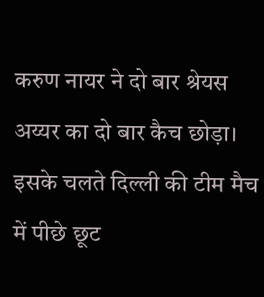करुण नायर ने दो बार श्रेयस अय्यर का दो बार कैच छोड़ा। इसके चलते दिल्ली की टीम मैच में पीछे छूट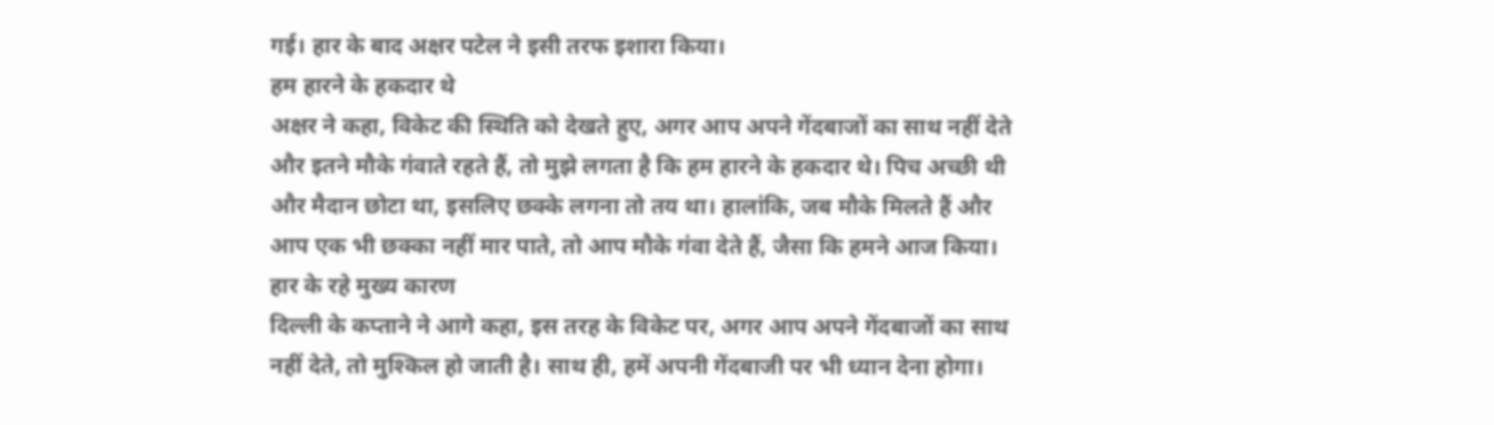गई। हार के बाद अक्षर पटेल ने इसी तरफ इशारा किया।
हम हारने के हकदार थे
अक्षर ने कहा, विकेट की स्थिति को देखते हुए, अगर आप अपने गेंदबाजों का साथ नहीं देते और इतने मौके गंवाते रहते हैं, तो मुझे लगता है कि हम हारने के हकदार थे। पिच अच्छी थी और मैदान छोटा था, इसलिए छक्के लगना तो तय था। हालांकि, जब मौके मिलते हैं और आप एक भी छक्का नहीं मार पाते, तो आप मौके गंवा देते हैं, जैसा कि हमने आज किया।
हार के रहे मुख्य कारण
दिल्ली के कप्ताने ने आगे कहा, इस तरह के विकेट पर, अगर आप अपने गेंदबाजों का साथ नहीं देते, तो मुश्किल हो जाती है। साथ ही, हमें अपनी गेंदबाजी पर भी ध्यान देना होगा।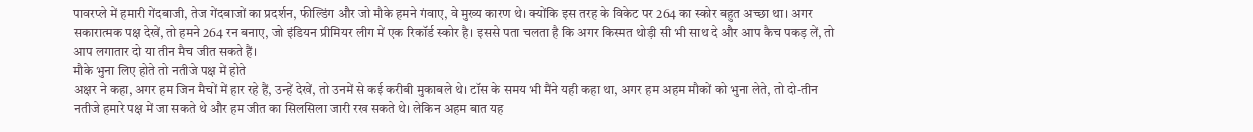पावरप्ले में हमारी गेंदबाजी, तेज गेंदबाजों का प्रदर्शन, फील्डिंग और जो मौके हमने गंवाए, वे मुख्य कारण थे। क्योंकि इस तरह के विकेट पर 264 का स्कोर बहुत अच्छा था। अगर सकारात्मक पक्ष देखें, तो हमने 264 रन बनाए, जो इंडियन प्रीमियर लीग में एक रिकॉर्ड स्कोर है। इससे पता चलता है कि अगर किस्मत थोड़ी सी भी साथ दे और आप कैच पकड़ लें, तो आप लगातार दो या तीन मैच जीत सकते हैं।
मौके भुना लिए होते तो नतीजे पक्ष में होते
अक्षर ने कहा, अगर हम जिन मैचों में हार रहे हैं, उन्हें देखें, तो उनमें से कई करीबी मुकाबले थे। टॉस के समय भी मैंने यही कहा था, अगर हम अहम मौकों को भुना लेते, तो दो-तीन नतीजे हमारे पक्ष में जा सकते थे और हम जीत का सिलसिला जारी रख सकते थे। लेकिन अहम बात यह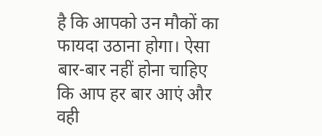है कि आपको उन मौकों का फायदा उठाना होगा। ऐसा बार-बार नहीं होना चाहिए कि आप हर बार आएं और वही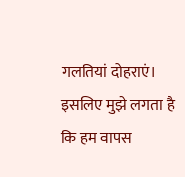गलतियां दोहराएं। इसलिए मुझे लगता है कि हम वापस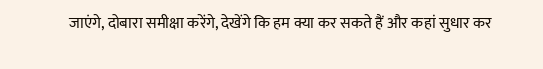जाएंगे, दोबारा समीक्षा करेंगे, देखेंगे कि हम क्या कर सकते हैं और कहां सुधार कर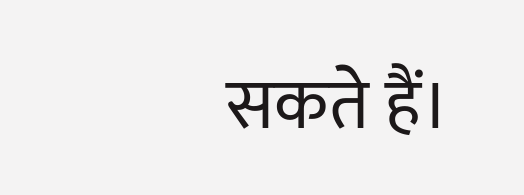सकते हैं।